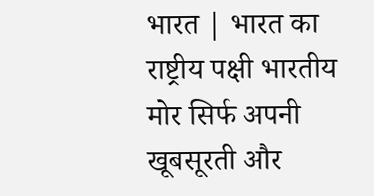भारत | भारत का राष्ट्रीय पक्षी भारतीय मोर सिर्फ अपनी खूबसूरती और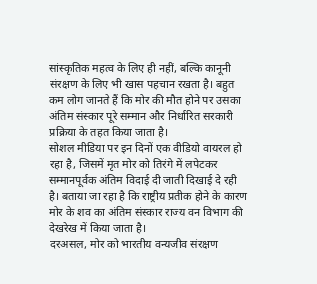सांस्कृतिक महत्व के लिए ही नहीं, बल्कि कानूनी संरक्षण के लिए भी खास पहचान रखता है। बहुत कम लोग जानते हैं कि मोर की मौत होने पर उसका अंतिम संस्कार पूरे सम्मान और निर्धारित सरकारी प्रक्रिया के तहत किया जाता है।
सोशल मीडिया पर इन दिनों एक वीडियो वायरल हो रहा है, जिसमें मृत मोर को तिरंगे में लपेटकर सम्मानपूर्वक अंतिम विदाई दी जाती दिखाई दे रही है। बताया जा रहा है कि राष्ट्रीय प्रतीक होने के कारण मोर के शव का अंतिम संस्कार राज्य वन विभाग की देखरेख में किया जाता है।
दरअसल, मोर को भारतीय वन्यजीव संरक्षण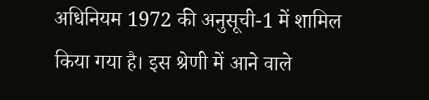अधिनियम 1972 की अनुसूची-1 में शामिल किया गया है। इस श्रेणी में आने वाले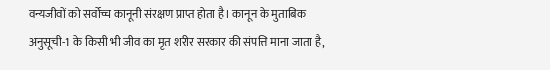वन्यजीवों को सर्वोच्च कानूनी संरक्षण प्राप्त होता है। कानून के मुताबिक अनुसूची-1 के किसी भी जीव का मृत शरीर सरकार की संपत्ति माना जाता है,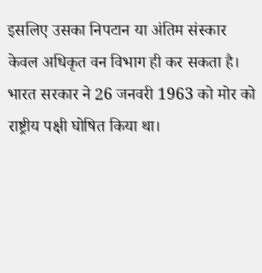इसलिए उसका निपटान या अंतिम संस्कार केवल अधिकृत वन विभाग ही कर सकता है।
भारत सरकार ने 26 जनवरी 1963 को मोर को राष्ट्रीय पक्षी घोषित किया था।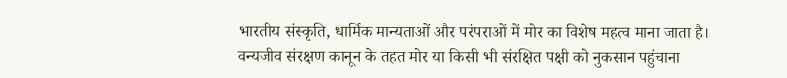भारतीय संस्कृति, धार्मिक मान्यताओं और परंपराओं में मोर का विशेष महत्व माना जाता है।
वन्यजीव संरक्षण कानून के तहत मोर या किसी भी संरक्षित पक्षी को नुकसान पहुंचाना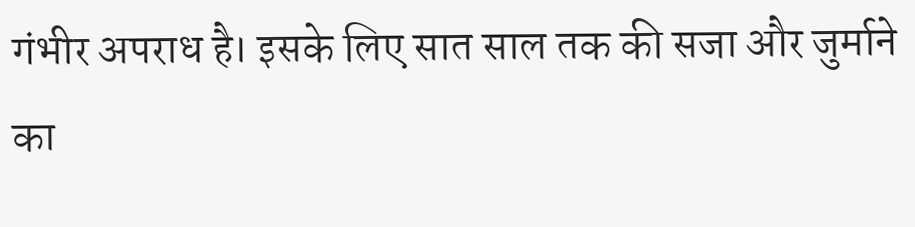गंभीर अपराध है। इसके लिए सात साल तक की सजा और जुर्माने का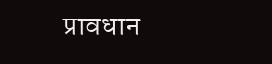प्रावधान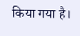किया गया है।